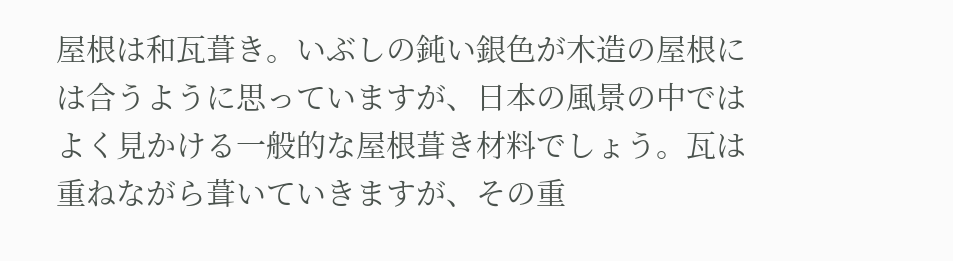屋根は和瓦葺き。いぶしの鈍い銀色が木造の屋根には合うように思っていますが、日本の風景の中ではよく見かける一般的な屋根葺き材料でしょう。瓦は重ねながら葺いていきますが、その重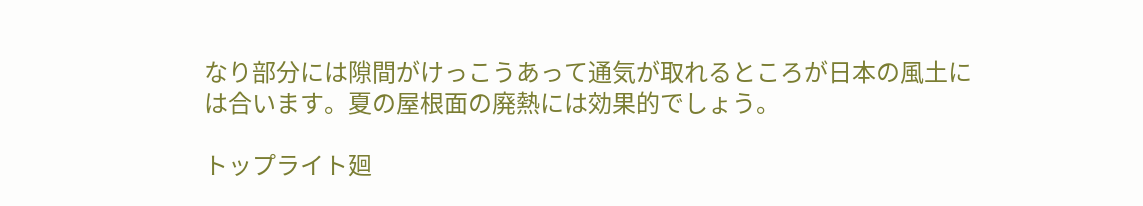なり部分には隙間がけっこうあって通気が取れるところが日本の風土には合います。夏の屋根面の廃熱には効果的でしょう。

トップライト廻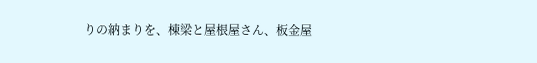りの納まりを、棟梁と屋根屋さん、板金屋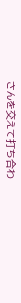さんを交えて打ち合わ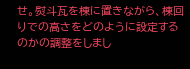せ。熨斗瓦を棟に置きながら、棟回りでの高さをどのように設定するのかの調整をしまし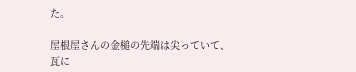た。

屋根屋さんの金槌の先端は尖っていて、瓦に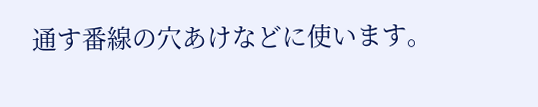通す番線の穴あけなどに使います。